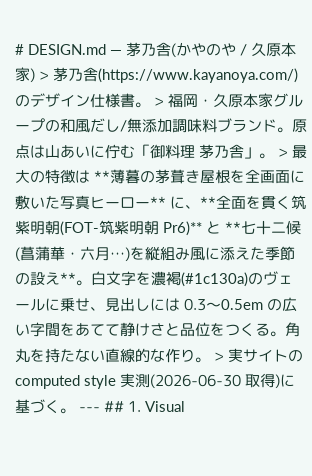# DESIGN.md — 茅乃舎(かやのや / 久原本家) > 茅乃舎(https://www.kayanoya.com/)のデザイン仕様書。 > 福岡・久原本家グループの和風だし/無添加調味料ブランド。原点は山あいに佇む「御料理 茅乃舎」。 > 最大の特徴は **薄暮の茅葺き屋根を全画面に敷いた写真ヒーロー** に、**全面を貫く筑紫明朝(FOT-筑紫明朝 Pr6)** と **七十二候(菖蒲華・六月…)を縦組み風に添えた季節の設え**。白文字を濃褐(#1c130a)のヴェールに乗せ、見出しには 0.3〜0.5em の広い字間をあてて静けさと品位をつくる。角丸を持たない直線的な作り。 > 実サイトの computed style 実測(2026-06-30 取得)に基づく。 --- ## 1. Visual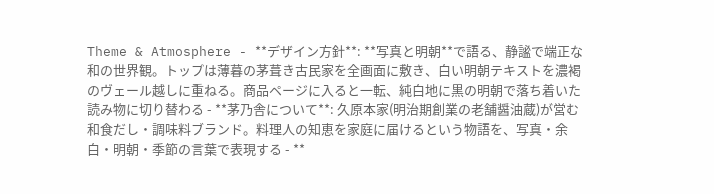Theme & Atmosphere - **デザイン方針**: **写真と明朝**で語る、静謐で端正な和の世界観。トップは薄暮の茅葺き古民家を全画面に敷き、白い明朝テキストを濃褐のヴェール越しに重ねる。商品ページに入ると一転、純白地に黒の明朝で落ち着いた読み物に切り替わる - **茅乃舎について**: 久原本家(明治期創業の老舗醤油蔵)が営む和食だし・調味料ブランド。料理人の知恵を家庭に届けるという物語を、写真・余白・明朝・季節の言葉で表現する - **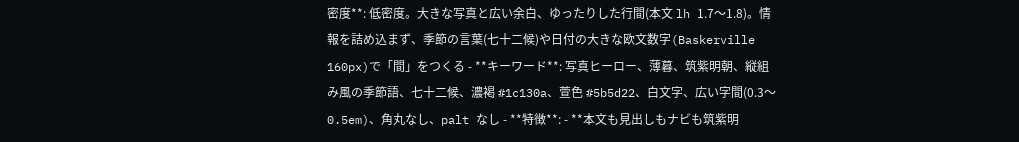密度**: 低密度。大きな写真と広い余白、ゆったりした行間(本文 lh 1.7〜1.8)。情報を詰め込まず、季節の言葉(七十二候)や日付の大きな欧文数字(Baskerville 160px)で「間」をつくる - **キーワード**: 写真ヒーロー、薄暮、筑紫明朝、縦組み風の季節語、七十二候、濃褐 #1c130a、萱色 #5b5d22、白文字、広い字間(0.3〜0.5em)、角丸なし、palt なし - **特徴**: - **本文も見出しもナビも筑紫明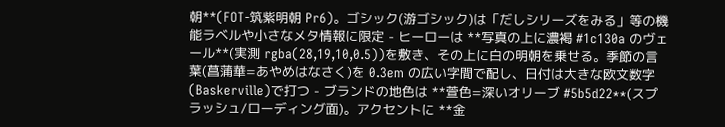朝**(FOT-筑紫明朝 Pr6)。ゴシック(游ゴシック)は「だしシリーズをみる」等の機能ラベルや小さなメタ情報に限定 - ヒーローは **写真の上に濃褐 #1c130a のヴェール**(実測 rgba(28,19,10,0.5))を敷き、その上に白の明朝を乗せる。季節の言葉(菖蒲華=あやめはなさく)を 0.3em の広い字間で配し、日付は大きな欧文数字(Baskerville)で打つ - ブランドの地色は **萱色=深いオリーブ #5b5d22**(スプラッシュ/ローディング面)。アクセントに **金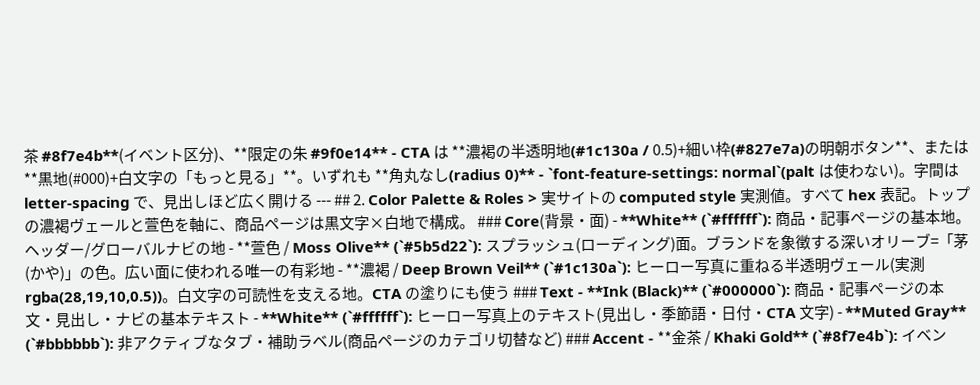茶 #8f7e4b**(イベント区分)、**限定の朱 #9f0e14** - CTA は **濃褐の半透明地(#1c130a / 0.5)+細い枠(#827e7a)の明朝ボタン**、または **黒地(#000)+白文字の「もっと見る」**。いずれも **角丸なし(radius 0)** - `font-feature-settings: normal`(palt は使わない)。字間は letter-spacing で、見出しほど広く開ける --- ## 2. Color Palette & Roles > 実サイトの computed style 実測値。すべて hex 表記。トップの濃褐ヴェールと萱色を軸に、商品ページは黒文字×白地で構成。 ### Core(背景・面) - **White** (`#ffffff`): 商品・記事ページの基本地。ヘッダー/グローバルナビの地 - **萱色 / Moss Olive** (`#5b5d22`): スプラッシュ(ローディング)面。ブランドを象徴する深いオリーブ=「茅(かや)」の色。広い面に使われる唯一の有彩地 - **濃褐 / Deep Brown Veil** (`#1c130a`): ヒーロー写真に重ねる半透明ヴェール(実測 rgba(28,19,10,0.5))。白文字の可読性を支える地。CTA の塗りにも使う ### Text - **Ink (Black)** (`#000000`): 商品・記事ページの本文・見出し・ナビの基本テキスト - **White** (`#ffffff`): ヒーロー写真上のテキスト(見出し・季節語・日付・CTA 文字) - **Muted Gray** (`#bbbbbb`): 非アクティブなタブ・補助ラベル(商品ページのカテゴリ切替など) ### Accent - **金茶 / Khaki Gold** (`#8f7e4b`): イベン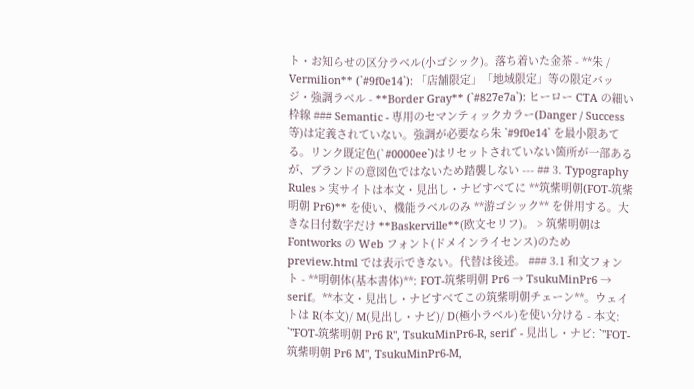ト・お知らせの区分ラベル(小ゴシック)。落ち着いた金茶 - **朱 / Vermilion** (`#9f0e14`): 「店舗限定」「地域限定」等の限定バッジ・強調ラベル - **Border Gray** (`#827e7a`): ヒーロー CTA の細い枠線 ### Semantic - 専用のセマンティックカラー(Danger / Success 等)は定義されていない。強調が必要なら朱 `#9f0e14` を最小限あてる。リンク既定色(`#0000ee`)はリセットされていない箇所が一部あるが、ブランドの意図色ではないため踏襲しない --- ## 3. Typography Rules > 実サイトは本文・見出し・ナビすべてに **筑紫明朝(FOT-筑紫明朝 Pr6)** を使い、機能ラベルのみ **游ゴシック** を併用する。大きな日付数字だけ **Baskerville**(欧文セリフ)。 > 筑紫明朝は Fontworks の Web フォント(ドメインライセンス)のため preview.html では表示できない。代替は後述。 ### 3.1 和文フォント - **明朝体(基本書体)**: FOT-筑紫明朝 Pr6 → TsukuMinPr6 → serif。**本文・見出し・ナビすべてこの筑紫明朝チェーン**。ウェイトは R(本文)/ M(見出し・ナビ)/ D(極小ラベル)を使い分ける - 本文: `"FOT-筑紫明朝 Pr6 R", TsukuMinPr6-R, serif` - 見出し・ナビ: `"FOT-筑紫明朝 Pr6 M", TsukuMinPr6-M,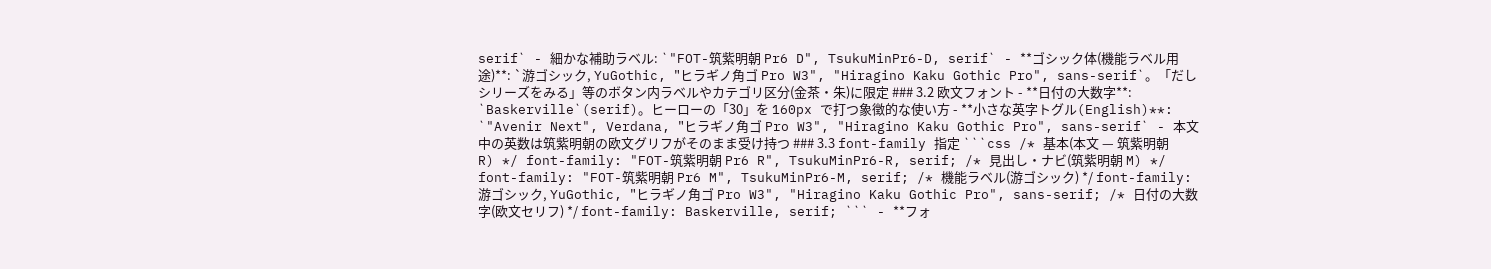serif` - 細かな補助ラベル: `"FOT-筑紫明朝 Pr6 D", TsukuMinPr6-D, serif` - **ゴシック体(機能ラベル用途)**: `游ゴシック, YuGothic, "ヒラギノ角ゴ Pro W3", "Hiragino Kaku Gothic Pro", sans-serif`。「だしシリーズをみる」等のボタン内ラベルやカテゴリ区分(金茶・朱)に限定 ### 3.2 欧文フォント - **日付の大数字**: `Baskerville`(serif)。ヒーローの「30」を 160px で打つ象徴的な使い方 - **小さな英字トグル(English)**: `"Avenir Next", Verdana, "ヒラギノ角ゴ Pro W3", "Hiragino Kaku Gothic Pro", sans-serif` - 本文中の英数は筑紫明朝の欧文グリフがそのまま受け持つ ### 3.3 font-family 指定 ```css /* 基本(本文 — 筑紫明朝 R) */ font-family: "FOT-筑紫明朝 Pr6 R", TsukuMinPr6-R, serif; /* 見出し・ナビ(筑紫明朝 M) */ font-family: "FOT-筑紫明朝 Pr6 M", TsukuMinPr6-M, serif; /* 機能ラベル(游ゴシック) */ font-family: 游ゴシック, YuGothic, "ヒラギノ角ゴ Pro W3", "Hiragino Kaku Gothic Pro", sans-serif; /* 日付の大数字(欧文セリフ) */ font-family: Baskerville, serif; ``` - **フォ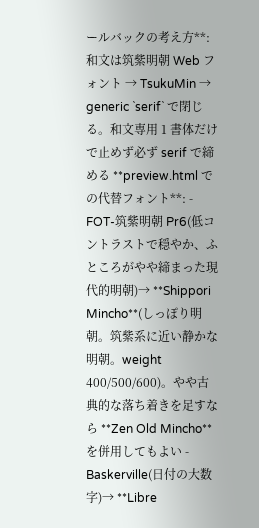ールバックの考え方**: 和文は筑紫明朝 Web フォント → TsukuMin → generic `serif` で閉じる。和文専用 1 書体だけで止めず必ず serif で締める **preview.html での代替フォント**: - FOT-筑紫明朝 Pr6(低コントラストで穏やか、ふところがやや締まった現代的明朝)→ **Shippori Mincho**(しっぽり明朝。筑紫系に近い静かな明朝。weight 400/500/600)。やや古典的な落ち着きを足すなら **Zen Old Mincho** を併用してもよい - Baskerville(日付の大数字)→ **Libre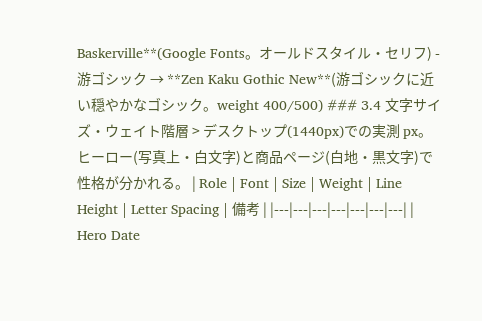Baskerville**(Google Fonts。オールドスタイル・セリフ) - 游ゴシック → **Zen Kaku Gothic New**(游ゴシックに近い穏やかなゴシック。weight 400/500) ### 3.4 文字サイズ・ウェイト階層 > デスクトップ(1440px)での実測 px。ヒーロー(写真上・白文字)と商品ページ(白地・黒文字)で性格が分かれる。 | Role | Font | Size | Weight | Line Height | Letter Spacing | 備考 | |---|---|---|---|---|---|---| | Hero Date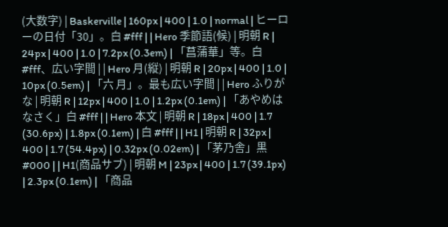(大数字) | Baskerville | 160px | 400 | 1.0 | normal | ヒーローの日付「30」。白 #fff | | Hero 季節語(候) | 明朝 R | 24px | 400 | 1.0 | 7.2px (0.3em) | 「菖蒲華」等。白 #fff、広い字間 | | Hero 月(縦) | 明朝 R | 20px | 400 | 1.0 | 10px (0.5em) | 「六 月」。最も広い字間 | | Hero ふりがな | 明朝 R | 12px | 400 | 1.0 | 1.2px (0.1em) | 「あやめはなさく」白 #fff | | Hero 本文 | 明朝 R | 18px | 400 | 1.7 (30.6px) | 1.8px (0.1em) | 白 #fff | | H1 | 明朝 R | 32px | 400 | 1.7 (54.4px) | 0.32px (0.02em) | 「茅乃舎」黒 #000 | | H1(商品サブ) | 明朝 M | 23px | 400 | 1.7 (39.1px) | 2.3px (0.1em) | 「商品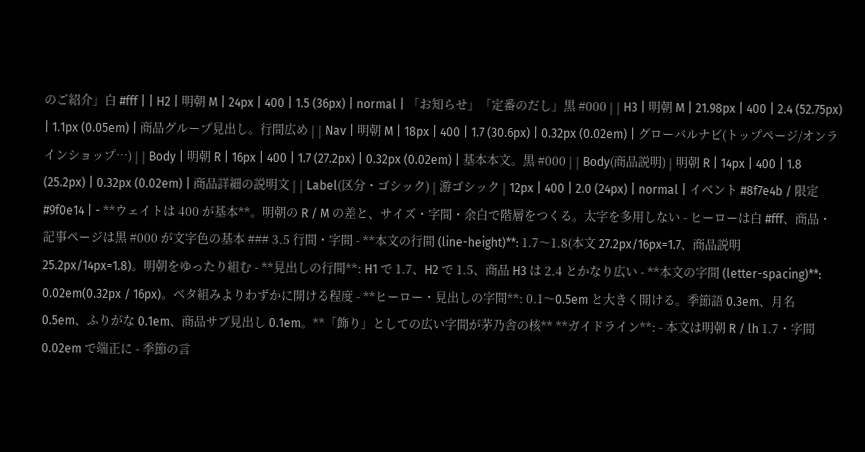のご紹介」白 #fff | | H2 | 明朝 M | 24px | 400 | 1.5 (36px) | normal | 「お知らせ」「定番のだし」黒 #000 | | H3 | 明朝 M | 21.98px | 400 | 2.4 (52.75px) | 1.1px (0.05em) | 商品グループ見出し。行間広め | | Nav | 明朝 M | 18px | 400 | 1.7 (30.6px) | 0.32px (0.02em) | グローバルナビ(トップページ/オンラインショップ…) | | Body | 明朝 R | 16px | 400 | 1.7 (27.2px) | 0.32px (0.02em) | 基本本文。黒 #000 | | Body(商品説明) | 明朝 R | 14px | 400 | 1.8 (25.2px) | 0.32px (0.02em) | 商品詳細の説明文 | | Label(区分・ゴシック) | 游ゴシック | 12px | 400 | 2.0 (24px) | normal | イベント #8f7e4b / 限定 #9f0e14 | - **ウェイトは 400 が基本**。明朝の R / M の差と、サイズ・字間・余白で階層をつくる。太字を多用しない - ヒーローは白 #fff、商品・記事ページは黒 #000 が文字色の基本 ### 3.5 行間・字間 - **本文の行間 (line-height)**: 1.7〜1.8(本文 27.2px/16px=1.7、商品説明 25.2px/14px=1.8)。明朝をゆったり組む - **見出しの行間**: H1 で 1.7、H2 で 1.5、商品 H3 は 2.4 とかなり広い - **本文の字間 (letter-spacing)**: 0.02em(0.32px / 16px)。ベタ組みよりわずかに開ける程度 - **ヒーロー・見出しの字間**: 0.1〜0.5em と大きく開ける。季節語 0.3em、月名 0.5em、ふりがな 0.1em、商品サブ見出し 0.1em。**「飾り」としての広い字間が茅乃舎の核** **ガイドライン**: - 本文は明朝 R / lh 1.7・字間 0.02em で端正に - 季節の言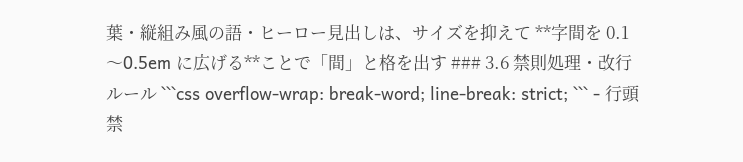葉・縦組み風の語・ヒーロー見出しは、サイズを抑えて **字間を 0.1〜0.5em に広げる**ことで「間」と格を出す ### 3.6 禁則処理・改行ルール ```css overflow-wrap: break-word; line-break: strict; ``` - 行頭禁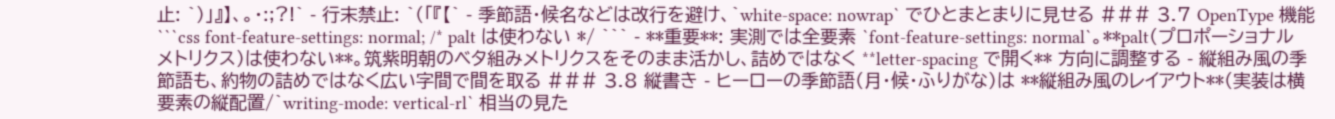止: `)」』】、。・:;?!` - 行末禁止: `(「『【` - 季節語・候名などは改行を避け、`white-space: nowrap` でひとまとまりに見せる ### 3.7 OpenType 機能 ```css font-feature-settings: normal; /* palt は使わない */ ``` - **重要**: 実測では全要素 `font-feature-settings: normal`。**palt(プロポーショナルメトリクス)は使わない**。筑紫明朝のベタ組みメトリクスをそのまま活かし、詰めではなく **letter-spacing で開く** 方向に調整する - 縦組み風の季節語も、約物の詰めではなく広い字間で間を取る ### 3.8 縦書き - ヒーローの季節語(月・候・ふりがな)は **縦組み風のレイアウト**(実装は横要素の縦配置/`writing-mode: vertical-rl` 相当の見た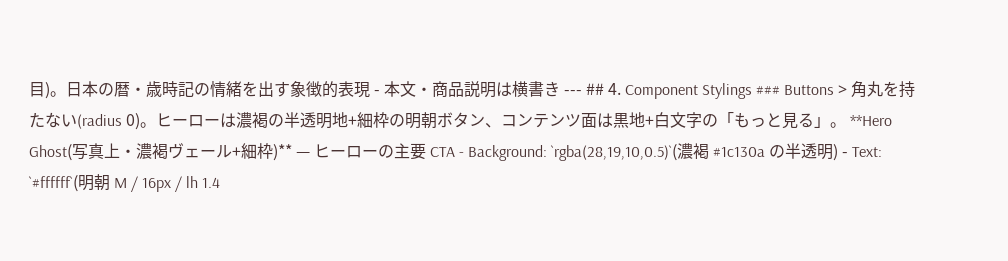目)。日本の暦・歳時記の情緒を出す象徴的表現 - 本文・商品説明は横書き --- ## 4. Component Stylings ### Buttons > 角丸を持たない(radius 0)。ヒーローは濃褐の半透明地+細枠の明朝ボタン、コンテンツ面は黒地+白文字の「もっと見る」。 **Hero Ghost(写真上・濃褐ヴェール+細枠)** — ヒーローの主要 CTA - Background: `rgba(28,19,10,0.5)`(濃褐 #1c130a の半透明) - Text: `#ffffff`(明朝 M / 16px / lh 1.4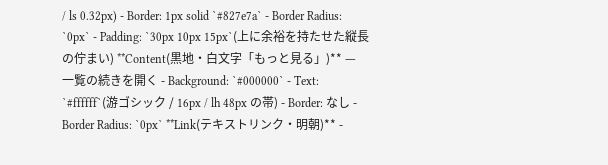/ ls 0.32px) - Border: 1px solid `#827e7a` - Border Radius: `0px` - Padding: `30px 10px 15px`(上に余裕を持たせた縦長の佇まい) **Content(黒地・白文字「もっと見る」)** — 一覧の続きを開く - Background: `#000000` - Text: `#ffffff`(游ゴシック / 16px / lh 48px の帯) - Border: なし - Border Radius: `0px` **Link(テキストリンク・明朝)** -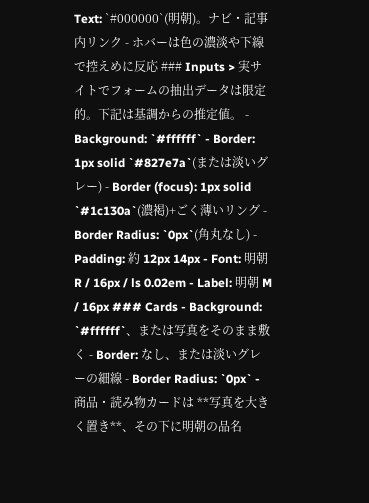Text: `#000000`(明朝)。ナビ・記事内リンク - ホバーは色の濃淡や下線で控えめに反応 ### Inputs > 実サイトでフォームの抽出データは限定的。下記は基調からの推定値。 - Background: `#ffffff` - Border: 1px solid `#827e7a`(または淡いグレー) - Border (focus): 1px solid `#1c130a`(濃褐)+ごく薄いリング - Border Radius: `0px`(角丸なし) - Padding: 約 12px 14px - Font: 明朝 R / 16px / ls 0.02em - Label: 明朝 M / 16px ### Cards - Background: `#ffffff`、または写真をそのまま敷く - Border: なし、または淡いグレーの細線 - Border Radius: `0px` - 商品・読み物カードは **写真を大きく置き**、その下に明朝の品名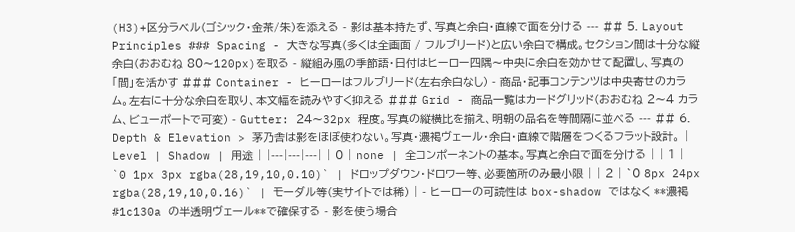(H3)+区分ラベル(ゴシック・金茶/朱)を添える - 影は基本持たず、写真と余白・直線で面を分ける --- ## 5. Layout Principles ### Spacing - 大きな写真(多くは全画面 / フルブリード)と広い余白で構成。セクション間は十分な縦余白(おおむね 80〜120px)を取る - 縦組み風の季節語・日付はヒーロー四隅〜中央に余白を効かせて配置し、写真の「間」を活かす ### Container - ヒーローはフルブリード(左右余白なし) - 商品・記事コンテンツは中央寄せのカラム。左右に十分な余白を取り、本文幅を読みやすく抑える ### Grid - 商品一覧はカードグリッド(おおむね 2〜4 カラム、ビューポートで可変) - Gutter: 24〜32px 程度。写真の縦横比を揃え、明朝の品名を等間隔に並べる --- ## 6. Depth & Elevation > 茅乃舎は影をほぼ使わない。写真・濃褐ヴェール・余白・直線で階層をつくるフラット設計。 | Level | Shadow | 用途 | |---|---|---| | 0 | none | 全コンポーネントの基本。写真と余白で面を分ける | | 1 | `0 1px 3px rgba(28,19,10,0.10)` | ドロップダウン・ドロワー等、必要箇所のみ最小限 | | 2 | `0 8px 24px rgba(28,19,10,0.16)` | モーダル等(実サイトでは稀) | - ヒーローの可読性は box-shadow ではなく **濃褐 #1c130a の半透明ヴェール**で確保する - 影を使う場合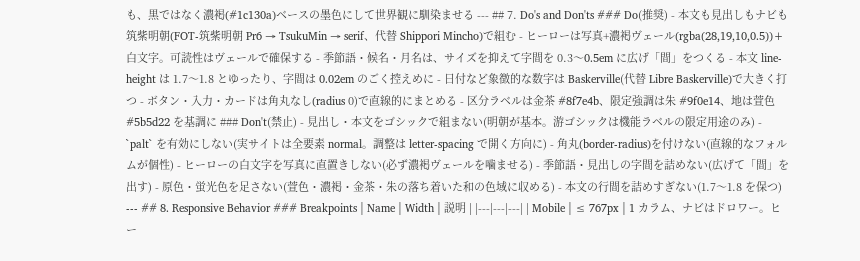も、黒ではなく濃褐(#1c130a)ベースの墨色にして世界観に馴染ませる --- ## 7. Do's and Don'ts ### Do(推奨) - 本文も見出しもナビも筑紫明朝(FOT-筑紫明朝 Pr6 → TsukuMin → serif、代替 Shippori Mincho)で組む - ヒーローは写真+濃褐ヴェール(rgba(28,19,10,0.5))+白文字。可読性はヴェールで確保する - 季節語・候名・月名は、サイズを抑えて字間を 0.3〜0.5em に広げ「間」をつくる - 本文 line-height は 1.7〜1.8 とゆったり、字間は 0.02em のごく控えめに - 日付など象徴的な数字は Baskerville(代替 Libre Baskerville)で大きく打つ - ボタン・入力・カードは角丸なし(radius 0)で直線的にまとめる - 区分ラベルは金茶 #8f7e4b、限定強調は朱 #9f0e14、地は萱色 #5b5d22 を基調に ### Don't(禁止) - 見出し・本文をゴシックで組まない(明朝が基本。游ゴシックは機能ラベルの限定用途のみ) - `palt` を有効にしない(実サイトは全要素 normal。調整は letter-spacing で開く方向に) - 角丸(border-radius)を付けない(直線的なフォルムが個性) - ヒーローの白文字を写真に直置きしない(必ず濃褐ヴェールを噛ませる) - 季節語・見出しの字間を詰めない(広げて「間」を出す) - 原色・蛍光色を足さない(萱色・濃褐・金茶・朱の落ち着いた和の色域に収める) - 本文の行間を詰めすぎない(1.7〜1.8 を保つ) --- ## 8. Responsive Behavior ### Breakpoints | Name | Width | 説明 | |---|---|---| | Mobile | ≤ 767px | 1 カラム、ナビはドロワー。ヒー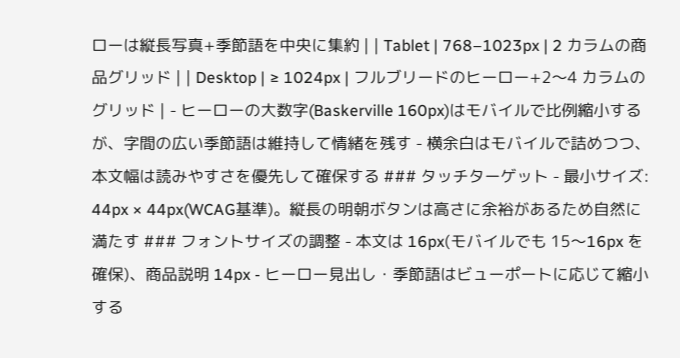ローは縦長写真+季節語を中央に集約 | | Tablet | 768–1023px | 2 カラムの商品グリッド | | Desktop | ≥ 1024px | フルブリードのヒーロー+2〜4 カラムのグリッド | - ヒーローの大数字(Baskerville 160px)はモバイルで比例縮小するが、字間の広い季節語は維持して情緒を残す - 横余白はモバイルで詰めつつ、本文幅は読みやすさを優先して確保する ### タッチターゲット - 最小サイズ: 44px × 44px(WCAG基準)。縦長の明朝ボタンは高さに余裕があるため自然に満たす ### フォントサイズの調整 - 本文は 16px(モバイルでも 15〜16px を確保)、商品説明 14px - ヒーロー見出し・季節語はビューポートに応じて縮小する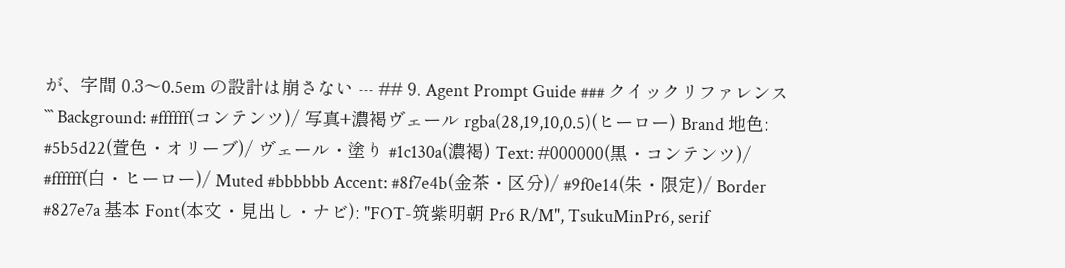が、字間 0.3〜0.5em の設計は崩さない --- ## 9. Agent Prompt Guide ### クイックリファレンス ``` Background: #ffffff(コンテンツ)/ 写真+濃褐ヴェール rgba(28,19,10,0.5)(ヒーロー) Brand 地色: #5b5d22(萱色・オリーブ)/ ヴェール・塗り #1c130a(濃褐) Text: #000000(黒・コンテンツ)/ #ffffff(白・ヒーロー)/ Muted #bbbbbb Accent: #8f7e4b(金茶・区分)/ #9f0e14(朱・限定)/ Border #827e7a 基本 Font(本文・見出し・ナビ): "FOT-筑紫明朝 Pr6 R/M", TsukuMinPr6, serif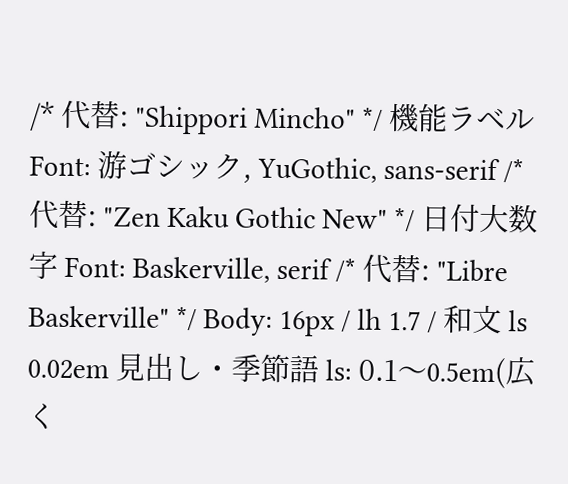/* 代替: "Shippori Mincho" */ 機能ラベル Font: 游ゴシック, YuGothic, sans-serif /* 代替: "Zen Kaku Gothic New" */ 日付大数字 Font: Baskerville, serif /* 代替: "Libre Baskerville" */ Body: 16px / lh 1.7 / 和文 ls 0.02em 見出し・季節語 ls: 0.1〜0.5em(広く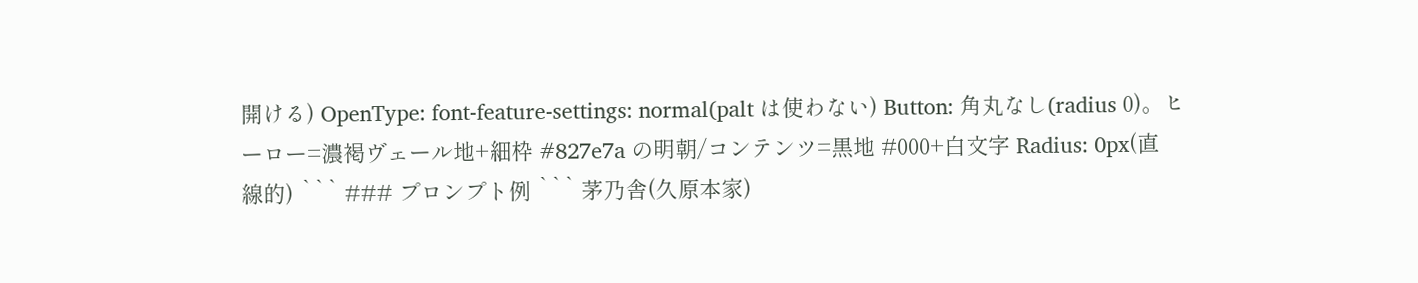開ける) OpenType: font-feature-settings: normal(palt は使わない) Button: 角丸なし(radius 0)。ヒーロー=濃褐ヴェール地+細枠 #827e7a の明朝/コンテンツ=黒地 #000+白文字 Radius: 0px(直線的) ``` ### プロンプト例 ``` 茅乃舎(久原本家)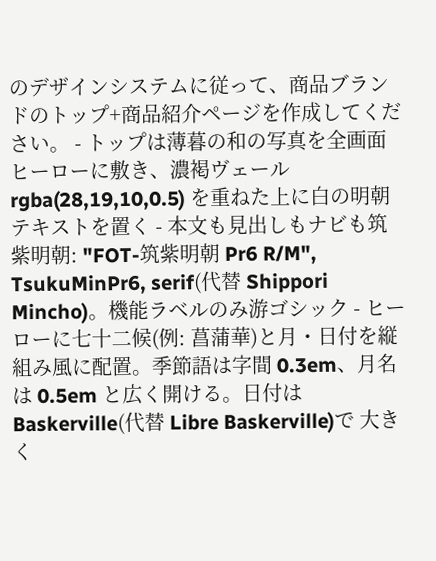のデザインシステムに従って、商品ブランドのトップ+商品紹介ページを作成してください。 - トップは薄暮の和の写真を全画面ヒーローに敷き、濃褐ヴェール rgba(28,19,10,0.5) を重ねた上に白の明朝テキストを置く - 本文も見出しもナビも筑紫明朝: "FOT-筑紫明朝 Pr6 R/M", TsukuMinPr6, serif(代替 Shippori Mincho)。機能ラベルのみ游ゴシック - ヒーローに七十二候(例: 菖蒲華)と月・日付を縦組み風に配置。季節語は字間 0.3em、月名は 0.5em と広く開ける。日付は Baskerville(代替 Libre Baskerville)で 大きく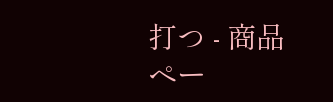打つ - 商品ペー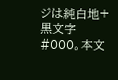ジは純白地+黒文字 #000。本文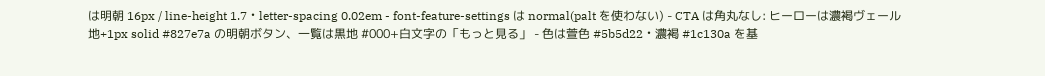は明朝 16px / line-height 1.7・letter-spacing 0.02em - font-feature-settings は normal(palt を使わない) - CTA は角丸なし: ヒーローは濃褐ヴェール地+1px solid #827e7a の明朝ボタン、一覧は黒地 #000+白文字の「もっと見る」 - 色は萱色 #5b5d22・濃褐 #1c130a を基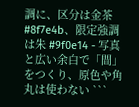調に、区分は金茶 #8f7e4b、限定強調は朱 #9f0e14 - 写真と広い余白で「間」をつくり、原色や角丸は使わない ```